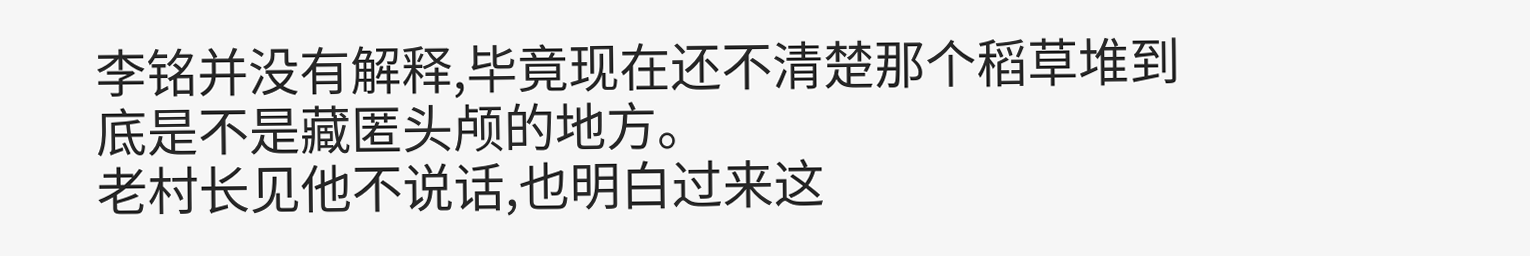李铭并没有解释,毕竟现在还不清楚那个稻草堆到底是不是藏匿头颅的地方。
老村长见他不说话,也明白过来这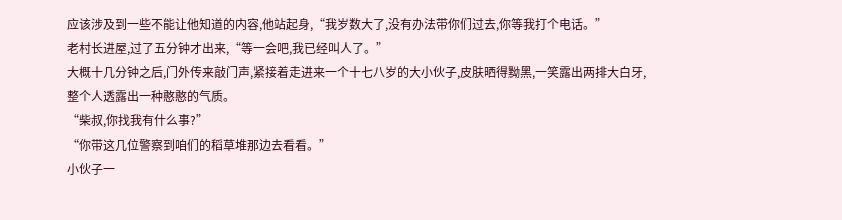应该涉及到一些不能让他知道的内容,他站起身,“我岁数大了,没有办法带你们过去,你等我打个电话。”
老村长进屋,过了五分钟才出来,“等一会吧,我已经叫人了。”
大概十几分钟之后,门外传来敲门声,紧接着走进来一个十七八岁的大小伙子,皮肤晒得黝黑,一笑露出两排大白牙,整个人透露出一种憨憨的气质。
“柴叔,你找我有什么事?”
“你带这几位警察到咱们的稻草堆那边去看看。”
小伙子一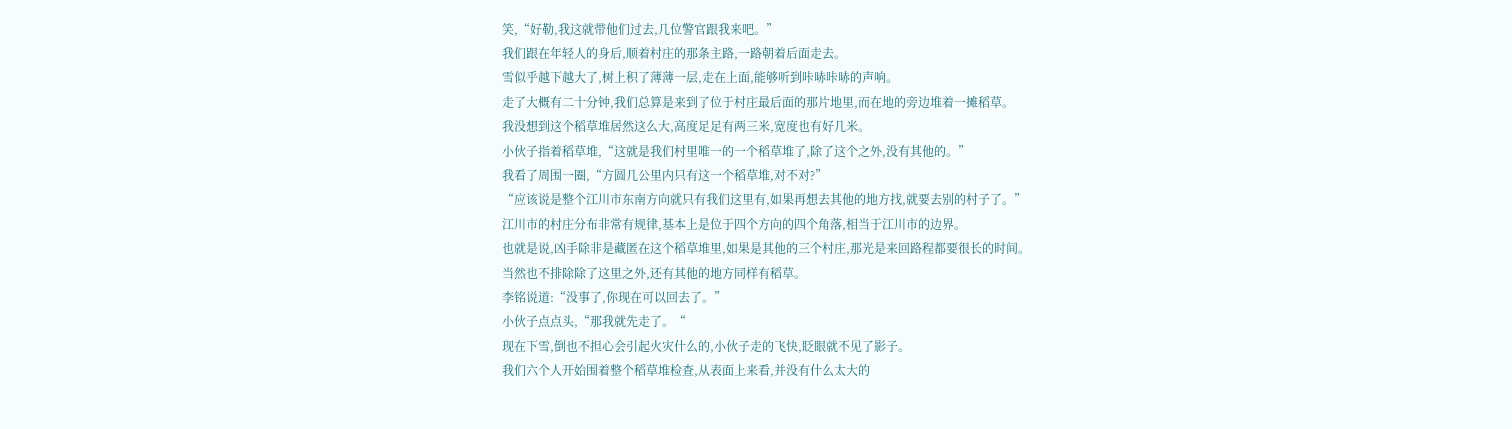笑,“好勒,我这就带他们过去,几位警官跟我来吧。”
我们跟在年轻人的身后,顺着村庄的那条主路,一路朝着后面走去。
雪似乎越下越大了,树上积了薄薄一层,走在上面,能够听到咔哧咔哧的声响。
走了大概有二十分钟,我们总算是来到了位于村庄最后面的那片地里,而在地的旁边堆着一摊稻草。
我没想到这个稻草堆居然这么大,高度足足有两三米,宽度也有好几米。
小伙子指着稻草堆,“这就是我们村里唯一的一个稻草堆了,除了这个之外,没有其他的。”
我看了周围一圈,“方圆几公里内只有这一个稻草堆,对不对?”
“应该说是整个江川市东南方向就只有我们这里有,如果再想去其他的地方找,就要去别的村子了。”
江川市的村庄分布非常有规律,基本上是位于四个方向的四个角落,相当于江川市的边界。
也就是说,凶手除非是藏匿在这个稻草堆里,如果是其他的三个村庄,那光是来回路程都要很长的时间。
当然也不排除除了这里之外,还有其他的地方同样有稻草。
李铭说道:“没事了,你现在可以回去了。”
小伙子点点头,“那我就先走了。“
现在下雪,倒也不担心会引起火灾什么的,小伙子走的飞快,眨眼就不见了影子。
我们六个人开始围着整个稻草堆检查,从表面上来看,并没有什么太大的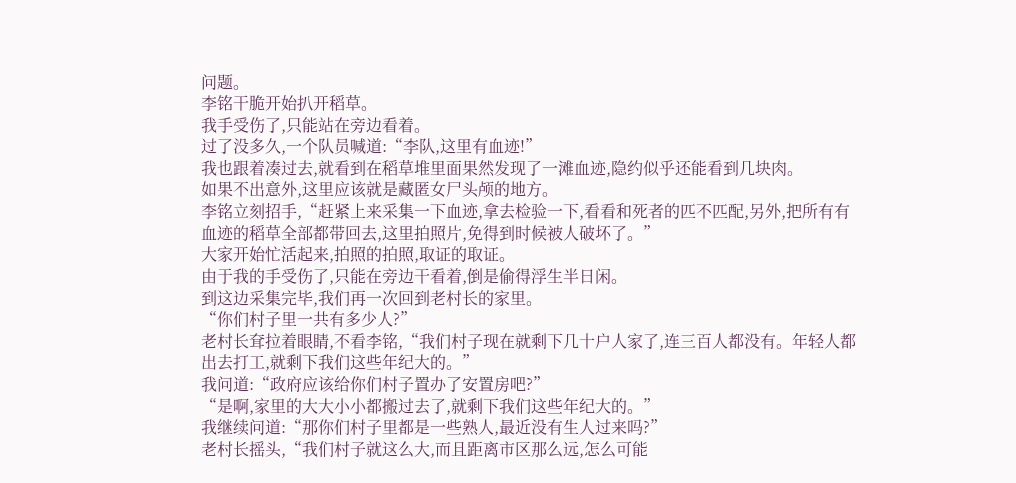问题。
李铭干脆开始扒开稻草。
我手受伤了,只能站在旁边看着。
过了没多久,一个队员喊道:“李队,这里有血迹!”
我也跟着凑过去,就看到在稻草堆里面果然发现了一滩血迹,隐约似乎还能看到几块肉。
如果不出意外,这里应该就是藏匿女尸头颅的地方。
李铭立刻招手,“赶紧上来采集一下血迹,拿去检验一下,看看和死者的匹不匹配,另外,把所有有血迹的稻草全部都带回去,这里拍照片,免得到时候被人破坏了。”
大家开始忙活起来,拍照的拍照,取证的取证。
由于我的手受伤了,只能在旁边干看着,倒是偷得浮生半日闲。
到这边采集完毕,我们再一次回到老村长的家里。
“你们村子里一共有多少人?”
老村长耷拉着眼睛,不看李铭,“我们村子现在就剩下几十户人家了,连三百人都没有。年轻人都出去打工,就剩下我们这些年纪大的。”
我问道:“政府应该给你们村子置办了安置房吧?”
“是啊,家里的大大小小都搬过去了,就剩下我们这些年纪大的。”
我继续问道:“那你们村子里都是一些熟人,最近没有生人过来吗?”
老村长摇头,“我们村子就这么大,而且距离市区那么远,怎么可能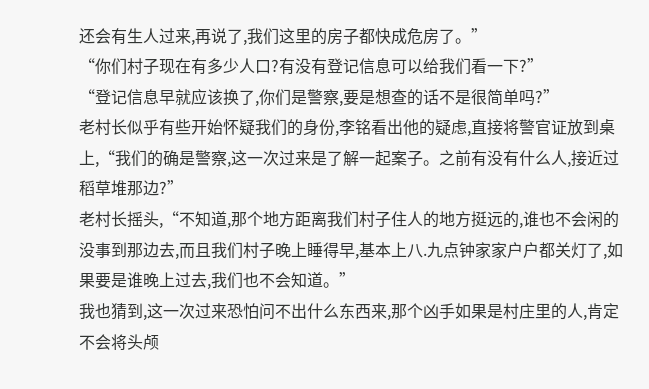还会有生人过来,再说了,我们这里的房子都快成危房了。”
“你们村子现在有多少人口?有没有登记信息可以给我们看一下?”
“登记信息早就应该换了,你们是警察,要是想查的话不是很简单吗?”
老村长似乎有些开始怀疑我们的身份,李铭看出他的疑虑,直接将警官证放到桌上,“我们的确是警察,这一次过来是了解一起案子。之前有没有什么人,接近过稻草堆那边?”
老村长摇头,“不知道,那个地方距离我们村子住人的地方挺远的,谁也不会闲的没事到那边去,而且我们村子晚上睡得早,基本上八.九点钟家家户户都关灯了,如果要是谁晚上过去,我们也不会知道。”
我也猜到,这一次过来恐怕问不出什么东西来,那个凶手如果是村庄里的人,肯定不会将头颅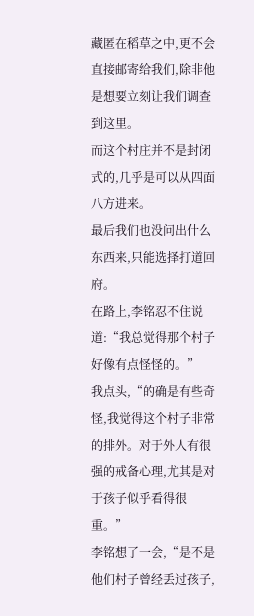藏匿在稻草之中,更不会直接邮寄给我们,除非他是想要立刻让我们调查到这里。
而这个村庄并不是封闭式的,几乎是可以从四面八方进来。
最后我们也没问出什么东西来,只能选择打道回府。
在路上,李铭忍不住说道:“我总觉得那个村子好像有点怪怪的。”
我点头,“的确是有些奇怪,我觉得这个村子非常的排外。对于外人有很强的戒备心理,尤其是对于孩子似乎看得很重。”
李铭想了一会,“是不是他们村子曾经丢过孩子,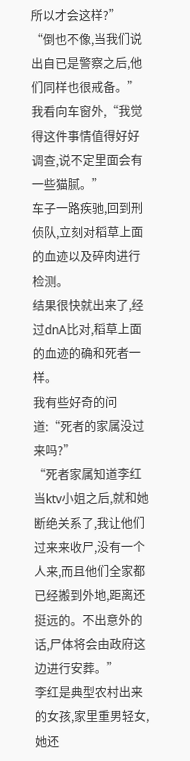所以才会这样?”
“倒也不像,当我们说出自已是警察之后,他们同样也很戒备。”我看向车窗外,“我觉得这件事情值得好好调查,说不定里面会有一些猫腻。”
车子一路疾驰,回到刑侦队,立刻对稻草上面的血迹以及碎肉进行检测。
结果很快就出来了,经过dnA比对,稻草上面的血迹的确和死者一样。
我有些好奇的问道:“死者的家属没过来吗?”
“死者家属知道李红当ktv小姐之后,就和她断绝关系了,我让他们过来来收尸,没有一个人来,而且他们全家都已经搬到外地,距离还挺远的。不出意外的话,尸体将会由政府这边进行安葬。”
李红是典型农村出来的女孩,家里重男轻女,她还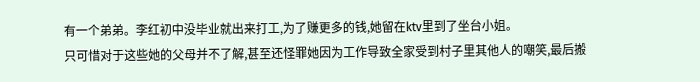有一个弟弟。李红初中没毕业就出来打工,为了赚更多的钱,她留在ktv里到了坐台小姐。
只可惜对于这些她的父母并不了解,甚至还怪罪她因为工作导致全家受到村子里其他人的嘲笑,最后搬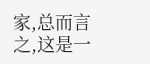家,总而言之,这是一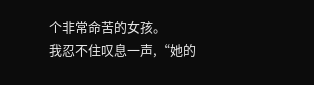个非常命苦的女孩。
我忍不住叹息一声,“她的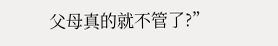父母真的就不管了?”